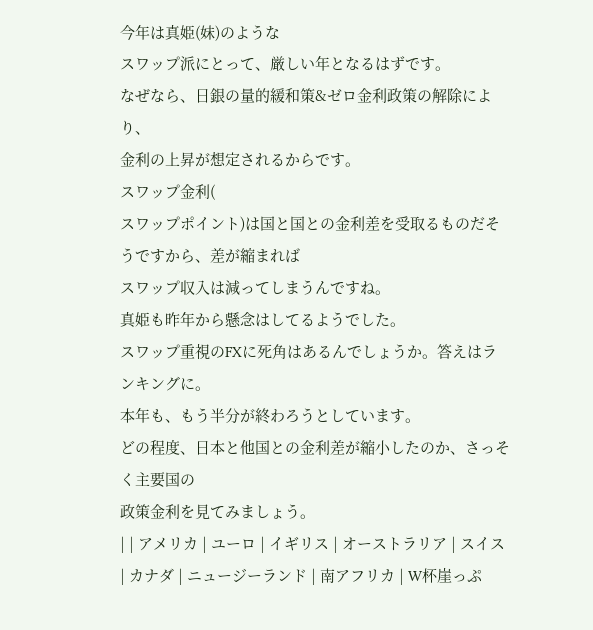今年は真姫(妹)のような
スワップ派にとって、厳しい年となるはずです。
なぜなら、日銀の量的緩和策&ゼロ金利政策の解除により、
金利の上昇が想定されるからです。
スワップ金利(
スワップポイント)は国と国との金利差を受取るものだそうですから、差が縮まれば
スワップ収入は減ってしまうんですね。
真姫も昨年から懸念はしてるようでした。
スワップ重視のFXに死角はあるんでしょうか。答えはランキングに。
本年も、もう半分が終わろうとしています。
どの程度、日本と他国との金利差が縮小したのか、さっそく主要国の
政策金利を見てみましょう。
| | アメリカ | ユーロ | イギリス | オーストラリア | スイス | カナダ | ニュージーランド | 南アフリカ | W杯崖っぷ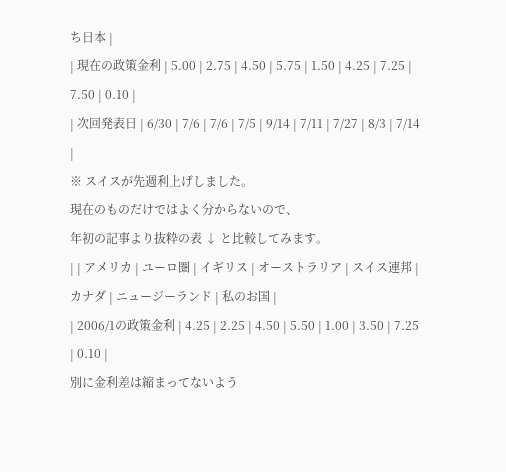ち日本 |
| 現在の政策金利 | 5.00 | 2.75 | 4.50 | 5.75 | 1.50 | 4.25 | 7.25 | 7.50 | 0.10 |
| 次回発表日 | 6/30 | 7/6 | 7/6 | 7/5 | 9/14 | 7/11 | 7/27 | 8/3 | 7/14 |
※ スイスが先週利上げしました。
現在のものだけではよく分からないので、
年初の記事より抜粋の表 ↓ と比較してみます。
| | アメリカ | ユーロ圏 | イギリス | オーストラリア | スイス連邦 | カナダ | ニュージーランド | 私のお国 |
| 2006/1の政策金利 | 4.25 | 2.25 | 4.50 | 5.50 | 1.00 | 3.50 | 7.25 | 0.10 |
別に金利差は縮まってないよう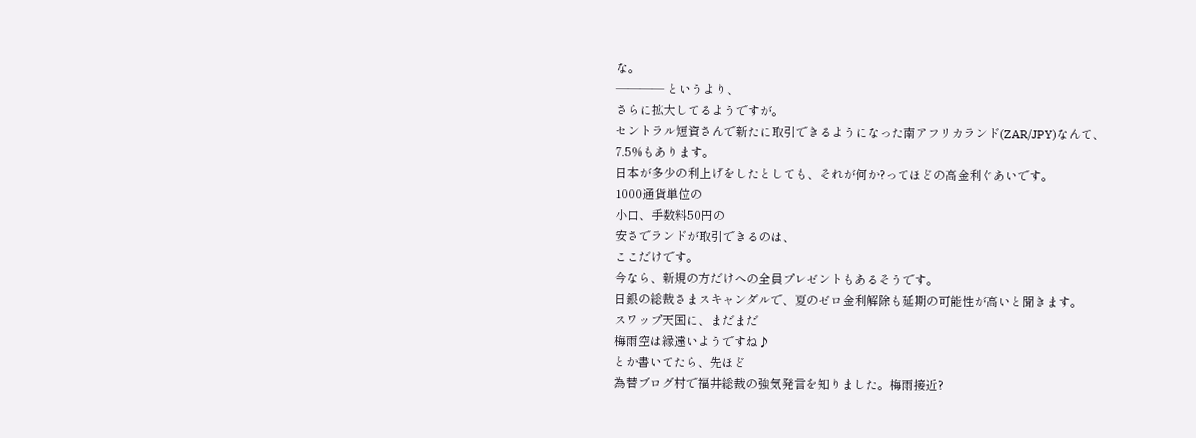な。
―――― というより、
さらに拡大してるようですが。
セントラル短資さんで新たに取引できるようになった南アフリカランド(ZAR/JPY)なんて、
7.5%もあります。
日本が多少の利上げをしたとしても、それが何か?ってほどの高金利ぐあいです。
1000通貨単位の
小口、手数料50円の
安さでランドが取引できるのは、
ここだけです。
今なら、新規の方だけへの全員プレゼントもあるそうです。
日銀の総裁さまスキャンダルで、夏のゼロ金利解除も延期の可能性が高いと聞きます。
スワップ天国に、まだまだ
梅雨空は縁遠いようですね♪
とか書いてたら、先ほど
為替ブログ村で福井総裁の強気発言を知りました。梅雨接近?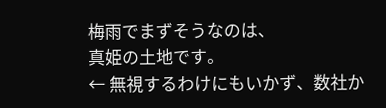梅雨でまずそうなのは、
真姫の土地です。
← 無視するわけにもいかず、数社か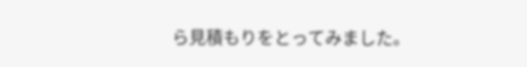ら見積もりをとってみました。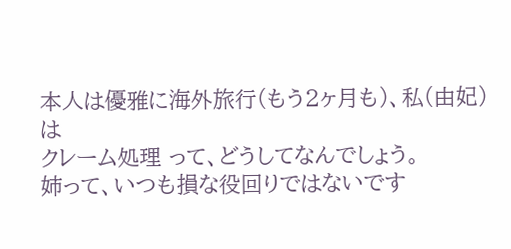本人は優雅に海外旅行(もう2ヶ月も)、私(由妃)は
クレーム処理 って、どうしてなんでしょう。
姉って、いつも損な役回りではないです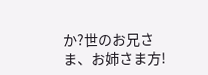か?世のお兄さま、お姉さま方!